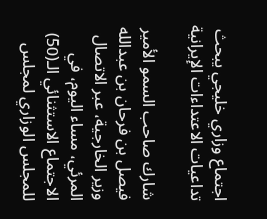اجتماع وزاري خليجي يبحث تداعيات الاعتداءات الإيرانية

شارك صاحب السمو الأمير فيصل بن فرحان بن عبدالله وزير الخارجية، عبر الاتصال المرئي، مساء اليوم، في الاجتماع الاستثنائي الـ(50) للمجلس الوزاري لمجلس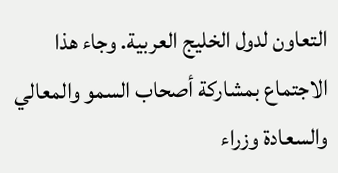التعاون لدول الخليج العربية. وجاء هذا الاجتماع بمشاركة أصحاب السمو والمعالي والسعادة وزراء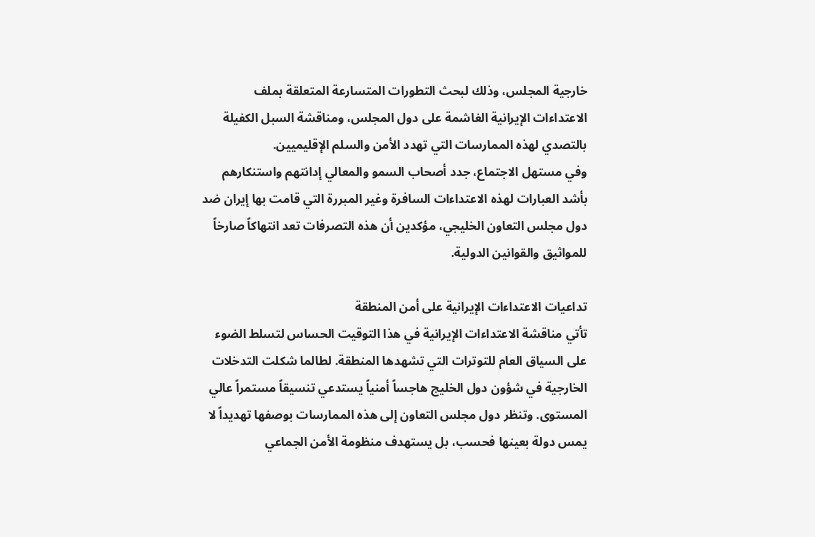خارجية المجلس، وذلك لبحث التطورات المتسارعة المتعلقة بملف الاعتداءات الإيرانية الغاشمة على دول المجلس، ومناقشة السبل الكفيلة بالتصدي لهذه الممارسات التي تهدد الأمن والسلم الإقليميين.
وفي مستهل الاجتماع، جدد أصحاب السمو والمعالي إدانتهم واستنكارهم بأشد العبارات لهذه الاعتداءات السافرة وغير المبررة التي قامت بها إيران ضد دول مجلس التعاون الخليجي، مؤكدين أن هذه التصرفات تعد انتهاكاً صارخاً للمواثيق والقوانين الدولية.

تداعيات الاعتداءات الإيرانية على أمن المنطقة
تأتي مناقشة الاعتداءات الإيرانية في هذا التوقيت الحساس لتسلط الضوء على السياق العام للتوترات التي تشهدها المنطقة. لطالما شكلت التدخلات الخارجية في شؤون دول الخليج هاجساً أمنياً يستدعي تنسيقاً مستمراً عالي المستوى. وتنظر دول مجلس التعاون إلى هذه الممارسات بوصفها تهديداً لا يمس دولة بعينها فحسب، بل يستهدف منظومة الأمن الجماعي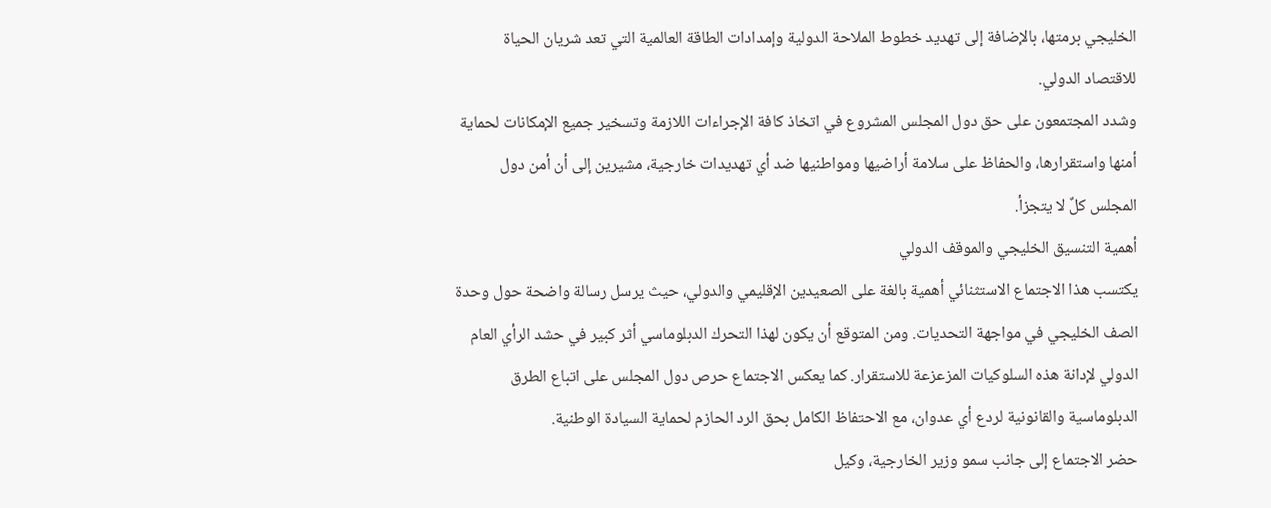الخليجي برمتها، بالإضافة إلى تهديد خطوط الملاحة الدولية وإمدادات الطاقة العالمية التي تعد شريان الحياة للاقتصاد الدولي.
وشدد المجتمعون على حق دول المجلس المشروع في اتخاذ كافة الإجراءات اللازمة وتسخير جميع الإمكانات لحماية أمنها واستقرارها، والحفاظ على سلامة أراضيها ومواطنيها ضد أي تهديدات خارجية، مشيرين إلى أن أمن دول المجلس كلٌ لا يتجزأ.
أهمية التنسيق الخليجي والموقف الدولي
يكتسب هذا الاجتماع الاستثنائي أهمية بالغة على الصعيدين الإقليمي والدولي، حيث يرسل رسالة واضحة حول وحدة الصف الخليجي في مواجهة التحديات. ومن المتوقع أن يكون لهذا التحرك الدبلوماسي أثر كبير في حشد الرأي العام الدولي لإدانة هذه السلوكيات المزعزعة للاستقرار. كما يعكس الاجتماع حرص دول المجلس على اتباع الطرق الدبلوماسية والقانونية لردع أي عدوان، مع الاحتفاظ الكامل بحق الرد الحازم لحماية السيادة الوطنية.
حضر الاجتماع إلى جانب سمو وزير الخارجية، وكيل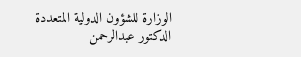الوزارة للشؤون الدولية المتعددة الدكتور عبدالرحمن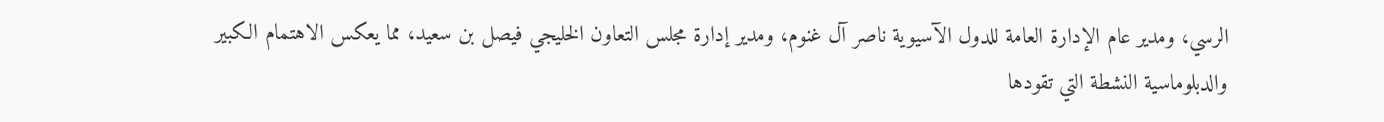الرسي، ومدير عام الإدارة العامة للدول الآسيوية ناصر آل غنوم، ومدير إدارة مجلس التعاون الخليجي فيصل بن سعيد، مما يعكس الاهتمام الكبير والدبلوماسية النشطة التي تقودها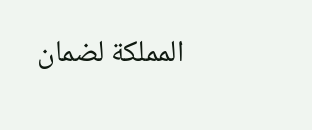المملكة لضمان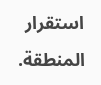استقرار المنطقة.